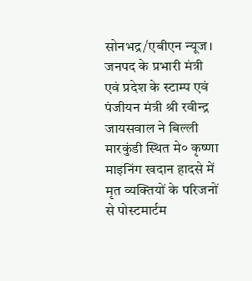सोनभद्र/एबीएन न्यूज। जनपद के प्रभारी मंत्री एवं प्रदेश के स्टाम्प एवं पंजीयन मंत्री श्री रवीन्द्र जायसवाल ने बिल्ली मारकुंडी स्थित मे० कृष्णा माइनिंग खदान हादसे में मृत व्यक्तियों के परिजनों से पोस्टमार्टम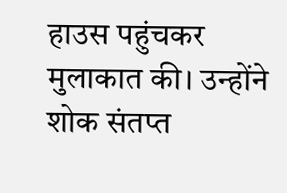हाउस पहुंचकर मुलाकात की। उन्होंने शोक संतप्त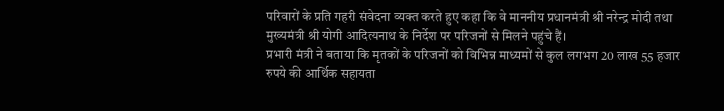परिवारों के प्रति गहरी संवेदना व्यक्त करते हुए कहा कि वे माननीय प्रधानमंत्री श्री नरेन्द्र मोदी तथा मुख्यमंत्री श्री योगी आदित्यनाथ के निर्देश पर परिजनों से मिलने पहुंचे हैं।
प्रभारी मंत्री ने बताया कि मृतकों के परिजनों को विभिन्न माध्यमों से कुल लगभग 20 लाख 55 हजार रुपये की आर्थिक सहायता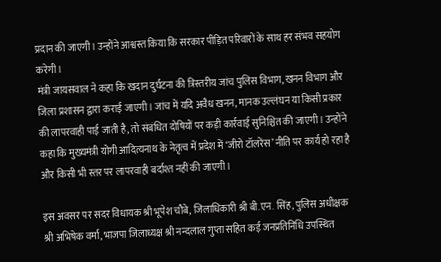प्रदान की जाएगी। उन्होंने आश्वस्त किया कि सरकार पीड़ित परिवारों के साथ हर संभव सहयोग करेगी।
मंत्री जायसवाल ने कहा कि खदान दुर्घटना की त्रिस्तरीय जांच पुलिस विभाग, खनन विभाग और जिला प्रशासन द्वारा कराई जाएगी। जांच में यदि अवैध खनन, मानक उल्लंघन या किसी प्रकार की लापरवाही पाई जाती है, तो संबंधित दोषियों पर कड़ी कार्रवाई सुनिश्चित की जाएगी। उन्होंने कहा कि मुख्यमंत्री योगी आदित्यनाथ के नेतृत्व में प्रदेश में ‘जीरो टॉलरेंस’ नीति पर कार्य हो रहा है और किसी भी स्तर पर लापरवाही बर्दाश्त नहीं की जाएगी।

इस अवसर पर सदर विधायक श्री भूपेश चौबे, जिलाधिकारी श्री बी.एन. सिंह, पुलिस अधीक्षक श्री अभिषेक वर्मा, भाजपा जिलाध्यक्ष श्री नन्दलाल गुप्ता सहित कई जनप्रतिनिधि उपस्थित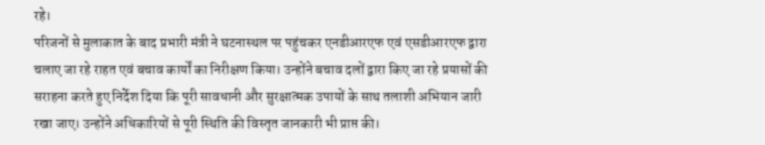रहे।
परिजनों से मुलाकात के बाद प्रभारी मंत्री ने घटनास्थल पर पहुंचकर एनडीआरएफ एवं एसडीआरएफ द्वारा चलाए जा रहे राहत एवं बचाव कार्यों का निरीक्षण किया। उन्होंने बचाव दलों द्वारा किए जा रहे प्रयासों की सराहना करते हुए निर्देश दिया कि पूरी सावधानी और सुरक्षात्मक उपायों के साथ तलाशी अभियान जारी रखा जाए। उन्होंने अधिकारियों से पूरी स्थिति की विस्तृत जानकारी भी प्राप्त की।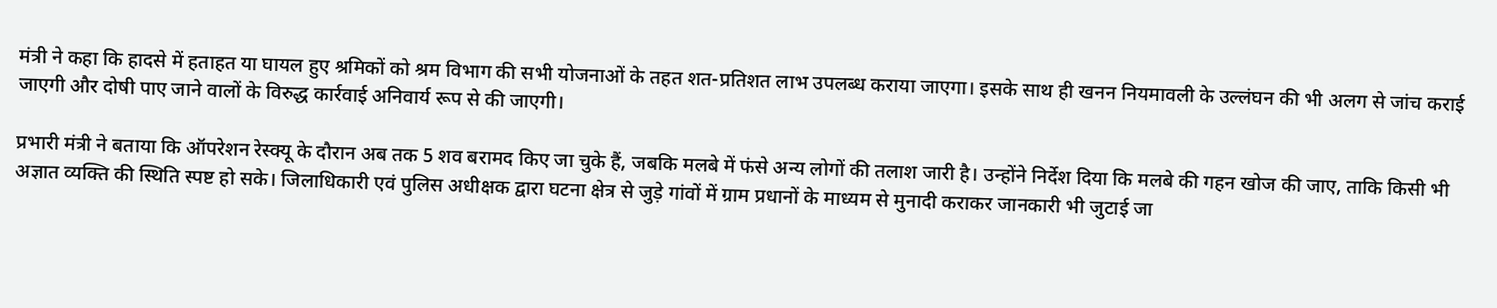मंत्री ने कहा कि हादसे में हताहत या घायल हुए श्रमिकों को श्रम विभाग की सभी योजनाओं के तहत शत-प्रतिशत लाभ उपलब्ध कराया जाएगा। इसके साथ ही खनन नियमावली के उल्लंघन की भी अलग से जांच कराई जाएगी और दोषी पाए जाने वालों के विरुद्ध कार्रवाई अनिवार्य रूप से की जाएगी।

प्रभारी मंत्री ने बताया कि ऑपरेशन रेस्क्यू के दौरान अब तक 5 शव बरामद किए जा चुके हैं, जबकि मलबे में फंसे अन्य लोगों की तलाश जारी है। उन्होंने निर्देश दिया कि मलबे की गहन खोज की जाए, ताकि किसी भी अज्ञात व्यक्ति की स्थिति स्पष्ट हो सके। जिलाधिकारी एवं पुलिस अधीक्षक द्वारा घटना क्षेत्र से जुड़े गांवों में ग्राम प्रधानों के माध्यम से मुनादी कराकर जानकारी भी जुटाई जा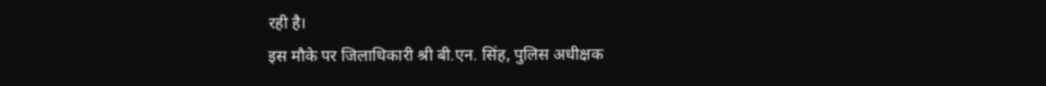रही है।
इस मौके पर जिलाधिकारी श्री बी.एन. सिंह, पुलिस अधीक्षक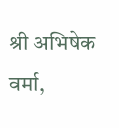श्री अभिषेक वर्मा,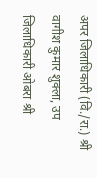अपर जिलाधिकारी (वि./रा.) श्री वागीश कुमार शुक्ला, उप जिलाधिकारी ओबरा श्री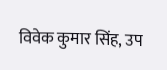विवेक कुमार सिंह, उप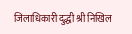जिलाधिकारी दुद्धी श्री निखिल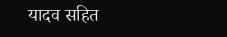यादव सहित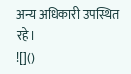अन्य अधिकारी उपस्थित रहे।
![]()